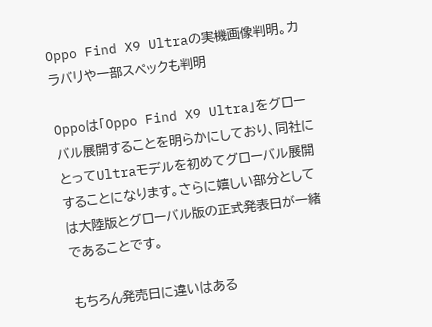Oppo Find X9 Ultraの実機画像判明。カラバリや一部スペックも判明

Oppoは「Oppo Find X9 Ultra」をグローバル展開することを明らかにしており、同社にとってUltraモデルを初めてグローバル展開することになります。さらに嬉しい部分としては大陸版とグローバル版の正式発表日が一緒であることです。

もちろん発売日に違いはある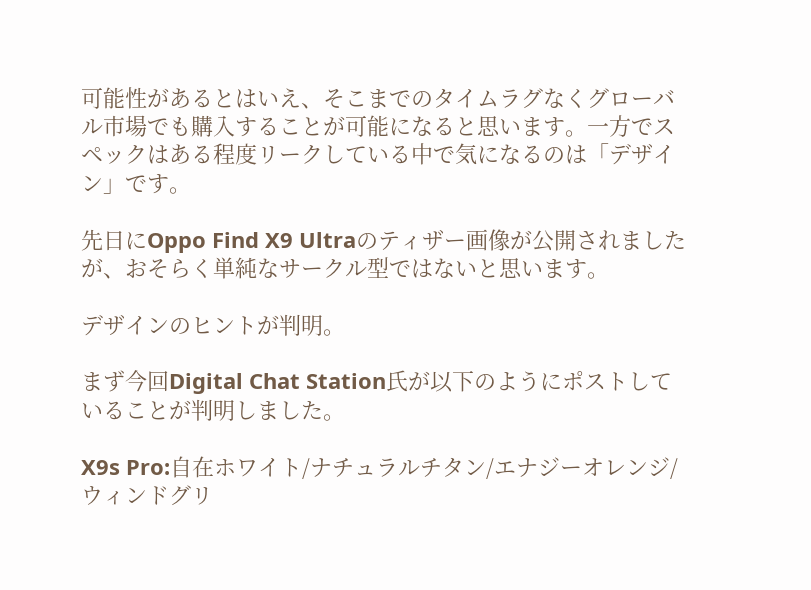可能性があるとはいえ、そこまでのタイムラグなくグローバル市場でも購入することが可能になると思います。一方でスペックはある程度リークしている中で気になるのは「デザイン」です。

先日にOppo Find X9 Ultraのティザー画像が公開されましたが、おそらく単純なサークル型ではないと思います。

デザインのヒントが判明。

まず今回Digital Chat Station氏が以下のようにポストしていることが判明しました。

X9s Pro:自在ホワイト/ナチュラルチタン/エナジーオレンジ/ウィンドグリ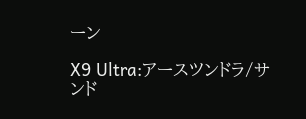ーン

X9 Ultra:アースツンドラ/サンド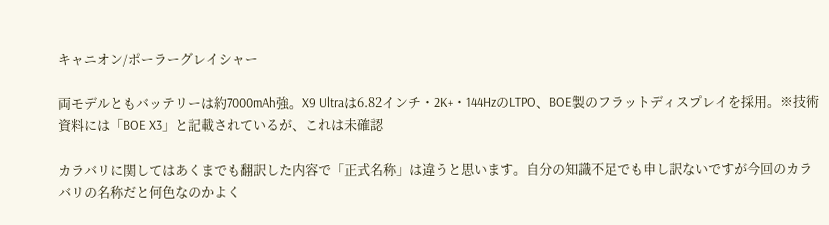キャニオン/ポーラーグレイシャー

両モデルともバッテリーは約7000mAh強。X9 Ultraは6.82インチ・2K+・144HzのLTPO、BOE製のフラットディスプレイを採用。※技術資料には「BOE X3」と記載されているが、これは未確認

カラバリに関してはあくまでも翻訳した内容で「正式名称」は違うと思います。自分の知識不足でも申し訳ないですが今回のカラバリの名称だと何色なのかよく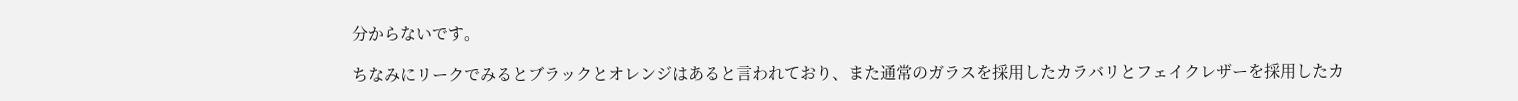分からないです。

ちなみにリークでみるとブラックとオレンジはあると言われており、また通常のガラスを採用したカラバリとフェイクレザーを採用したカ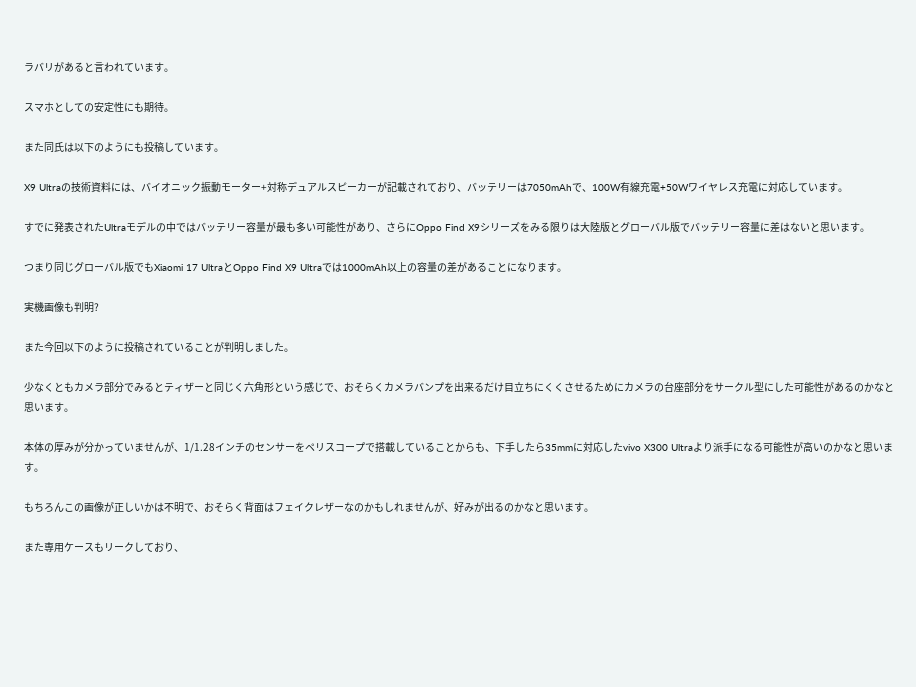ラバリがあると言われています。

スマホとしての安定性にも期待。

また同氏は以下のようにも投稿しています。

X9 Ultraの技術資料には、バイオニック振動モーター+対称デュアルスピーカーが記載されており、バッテリーは7050mAhで、100W有線充電+50Wワイヤレス充電に対応しています。

すでに発表されたUltraモデルの中ではバッテリー容量が最も多い可能性があり、さらにOppo Find X9シリーズをみる限りは大陸版とグローバル版でバッテリー容量に差はないと思います。

つまり同じグローバル版でもXiaomi 17 UltraとOppo Find X9 Ultraでは1000mAh以上の容量の差があることになります。

実機画像も判明?

また今回以下のように投稿されていることが判明しました。

少なくともカメラ部分でみるとティザーと同じく六角形という感じで、おそらくカメラバンプを出来るだけ目立ちにくくさせるためにカメラの台座部分をサークル型にした可能性があるのかなと思います。

本体の厚みが分かっていませんが、1/1.28インチのセンサーをペリスコープで搭載していることからも、下手したら35mmに対応したvivo X300 Ultraより派手になる可能性が高いのかなと思います。

もちろんこの画像が正しいかは不明で、おそらく背面はフェイクレザーなのかもしれませんが、好みが出るのかなと思います。

また専用ケースもリークしており、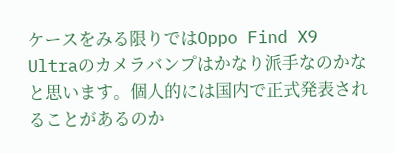ケースをみる限りではOppo Find X9 Ultraのカメラバンプはかなり派手なのかなと思います。個人的には国内で正式発表されることがあるのか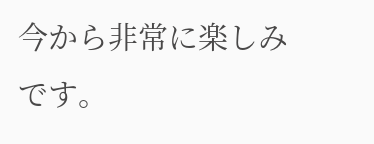今から非常に楽しみです。